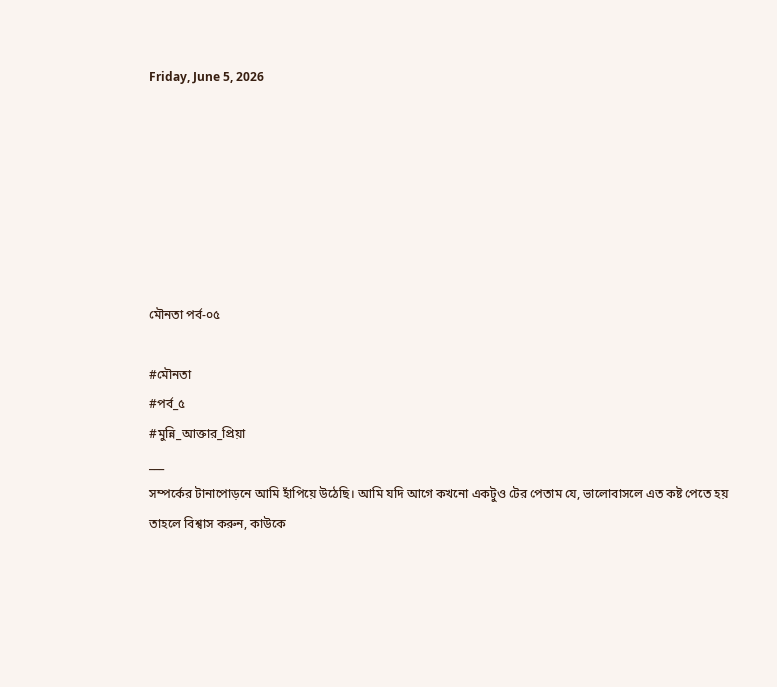Friday, June 5, 2026







মৌনতা পর্ব-০৫

#মৌনতা
#পর্ব_৫
#মুন্নি_আক্তার_প্রিয়া
___
সম্পর্কের টানাপোড়নে আমি হাঁপিয়ে উঠেছি। আমি যদি আগে কখনো একটুও টের পেতাম যে, ভালোবাসলে এত কষ্ট পেতে হয় তাহলে বিশ্বাস করুন, কাউকে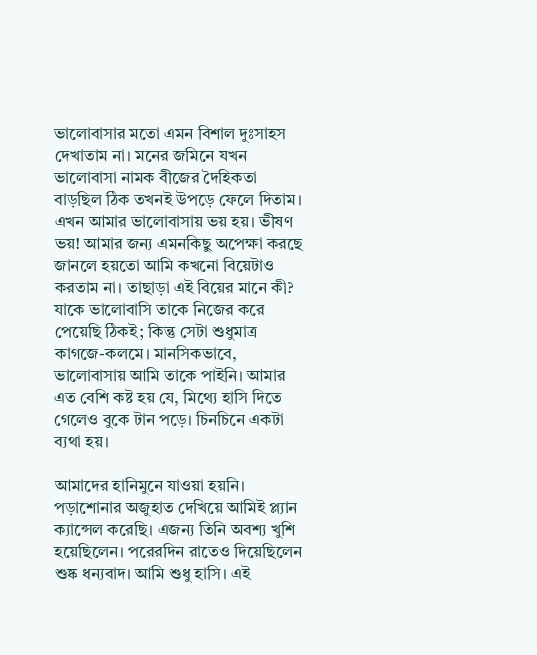ভালোবাসার মতো এমন বিশাল দুঃসাহস দেখাতাম না। মনের জমিনে যখন ভালোবাসা নামক বীজের দৈহিকতা বাড়ছিল ঠিক তখনই উপড়ে ফেলে দিতাম। এখন আমার ভালোবাসায় ভয় হয়। ভীষণ ভয়! আমার জন্য এমনকিছু অপেক্ষা করছে জানলে হয়তো আমি কখনো বিয়েটাও করতাম না। তাছাড়া এই বিয়ের মানে কী? যাকে ভালোবাসি তাকে নিজের করে পেয়েছি ঠিকই; কিন্তু সেটা শুধুমাত্র কাগজে-কলমে। মানসিকভাবে, ভালোবাসায় আমি তাকে পাইনি। আমার এত বেশি কষ্ট হয় যে, মিথ্যে হাসি দিতে গেলেও বুকে টান পড়ে। চিনচিনে একটা ব্যথা হয়।

আমাদের হানিমুনে যাওয়া হয়নি। পড়াশোনার অজুহাত দেখিয়ে আমিই প্ল্যান ক্যান্সেল করেছি। এজন্য তিনি অবশ্য খুশি হয়েছিলেন। পরেরদিন রাতেও দিয়েছিলেন শুষ্ক ধন্যবাদ। আমি শুধু হাসি। এই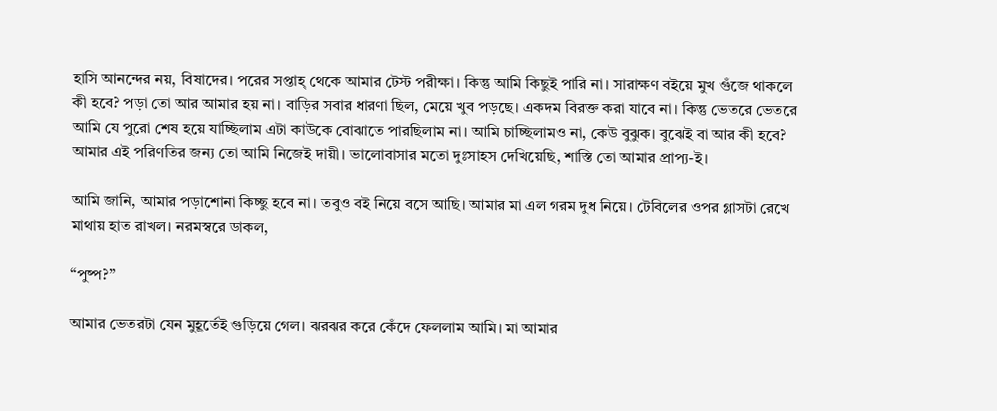হাসি আনন্দের নয়, বিষাদের। পরের সপ্তাহ্ থেকে আমার টেস্ট পরীক্ষা। কিন্তু আমি কিছুই পারি না। সারাক্ষণ বইয়ে মুখ গুঁজে থাকলে কী হবে? পড়া তো আর আমার হয় না। বাড়ির সবার ধারণা ছিল, মেয়ে খুব পড়ছে। একদম বিরক্ত করা যাবে না। কিন্তু ভেতরে ভেতরে আমি যে পুরো শেষ হয়ে যাচ্ছিলাম এটা কাউকে বোঝাতে পারছিলাম না। আমি চাচ্ছিলামও না, কেউ বুঝুক। বুঝেই বা আর কী হবে? আমার এই পরিণতির জন্য তো আমি নিজেই দায়ী। ভালোবাসার মতো দুঃসাহস দেখিয়েছি, শাস্তি তো আমার প্রাপ্য-ই।

আমি জানি, আমার পড়াশোনা কিচ্ছু হবে না। তবুও বই নিয়ে বসে আছি। আমার মা এল গরম দুধ নিয়ে। টেবিলের ওপর গ্লাসটা রেখে মাথায় হাত রাখল। নরমস্বরে ডাকল,

“পুষ্প?”

আমার ভেতরটা যেন মুহূর্তেই গুড়িয়ে গেল। ঝরঝর করে কেঁদে ফেললাম আমি। মা আমার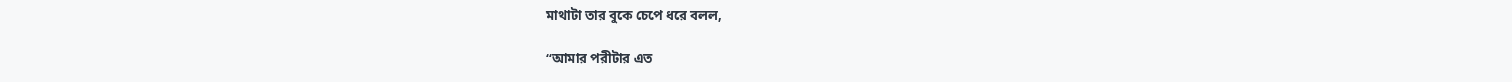মাথাটা তার বুকে চেপে ধরে বলল,

“আমার পরীটার এত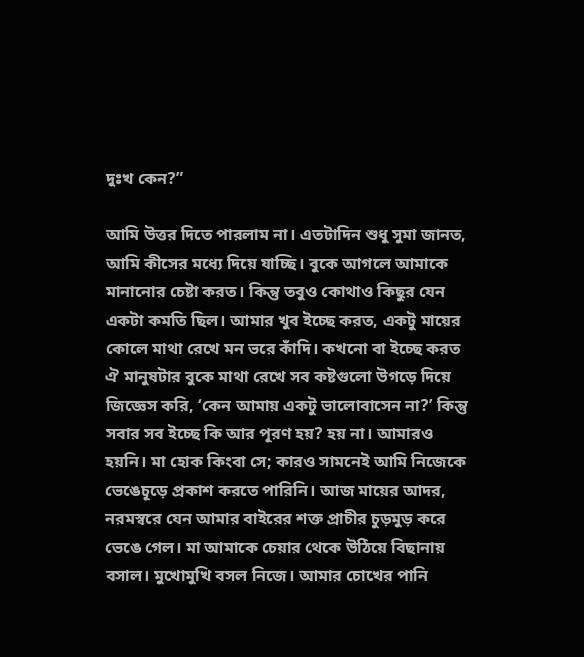দুঃখ কেন?”

আমি উত্তর দিতে পারলাম না। এতটাদিন শুধু সুমা জানত, আমি কীসের মধ্যে দিয়ে যাচ্ছি। বুকে আগলে আমাকে মানানোর চেষ্টা করত। কিন্তু তবুও কোথাও কিছুর যেন একটা কমতি ছিল। আমার খুব ইচ্ছে করত, একটু মায়ের কোলে মাথা রেখে মন ভরে কাঁদি। কখনো বা ইচ্ছে করত ঐ মানুষটার বুকে মাথা রেখে সব কষ্টগুলো উগড়ে দিয়ে জিজ্ঞেস করি, ‘কেন আমায় একটু ভালোবাসেন না?’ কিন্তু সবার সব ইচ্ছে কি আর পূরণ হয়? হয় না। আমারও হয়নি। মা হোক কিংবা সে; কারও সামনেই আমি নিজেকে ভেঙেচূড়ে প্রকাশ করতে পারিনি। আজ মায়ের আদর, নরমস্বরে যেন আমার বাইরের শক্ত প্রাচীর চুড়মুড় করে ভেঙে গেল। মা আমাকে চেয়ার থেকে উঠিয়ে বিছানায় বসাল। মুখোমুখি বসল নিজে। আমার চোখের পানি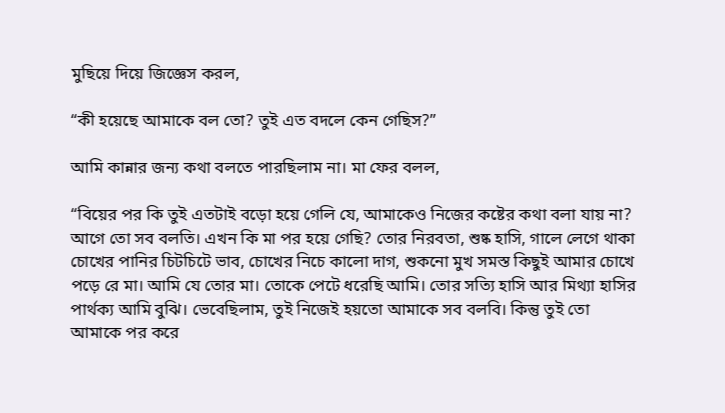মুছিয়ে দিয়ে জিজ্ঞেস করল,

“কী হয়েছে আমাকে বল তো? তুই এত বদলে কেন গেছিস?”

আমি কান্নার জন্য কথা বলতে পারছিলাম না। মা ফের বলল,

“বিয়ের পর কি তুই এতটাই বড়ো হয়ে গেলি যে, আমাকেও নিজের কষ্টের কথা বলা যায় না? আগে তো সব বলতি। এখন কি মা পর হয়ে গেছি? তোর নিরবতা, শুষ্ক হাসি, গালে লেগে থাকা চোখের পানির চিটচিটে ভাব, চোখের নিচে কালো দাগ, শুকনো মুখ সমস্ত কিছুই আমার চোখে পড়ে রে মা। আমি যে তোর মা। তোকে পেটে ধরেছি আমি। তোর সত্যি হাসি আর মিথ্যা হাসির পার্থক্য আমি বুঝি। ভেবেছিলাম, তুই নিজেই হয়তো আমাকে সব বলবি। কিন্তু তুই তো আমাকে পর করে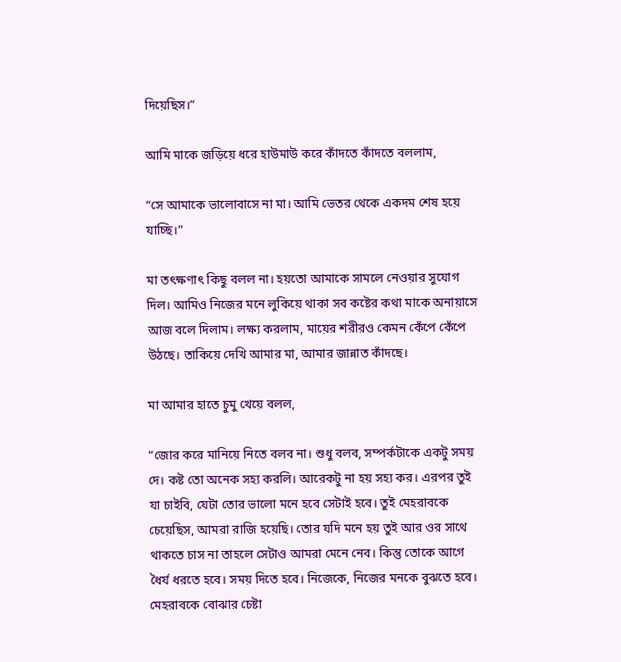দিয়েছিস।”

আমি মাকে জড়িয়ে ধরে হাউমাউ করে কাঁদতে কাঁদতে বললাম,

“সে আমাকে ভালোবাসে না মা। আমি ভেতর থেকে একদম শেষ হয়ে যাচ্ছি।”

মা তৎক্ষণাৎ কিছু বলল না। হয়তো আমাকে সামলে নেওয়ার সুযোগ দিল। আমিও নিজের মনে লুকিয়ে থাকা সব কষ্টের কথা মাকে অনায়াসে আজ বলে দিলাম। লক্ষ্য করলাম, মায়ের শরীরও কেমন কেঁপে কেঁপে উঠছে। তাকিয়ে দেখি আমার মা, আমার জান্নাত কাঁদছে।

মা আমার হাতে চুমু খেয়ে বলল,

“জোর করে মানিয়ে নিতে বলব না। শুধু বলব, সম্পর্কটাকে একটু সময় দে। কষ্ট তো অনেক সহ্য করলি। আরেকটু না হয় সহ্য কর। এরপর তুই যা চাইবি, যেটা তোর ভালো মনে হবে সেটাই হবে। তুই মেহরাবকে চেয়েছিস, আমরা রাজি হয়েছি। তোর যদি মনে হয় তুই আর ওর সাথে থাকতে চাস না তাহলে সেটাও আমরা মেনে নেব। কিন্তু তোকে আগে ধৈর্য ধরতে হবে। সময় দিতে হবে। নিজেকে, নিজের মনকে বুঝতে হবে। মেহরাবকে বোঝার চেষ্টা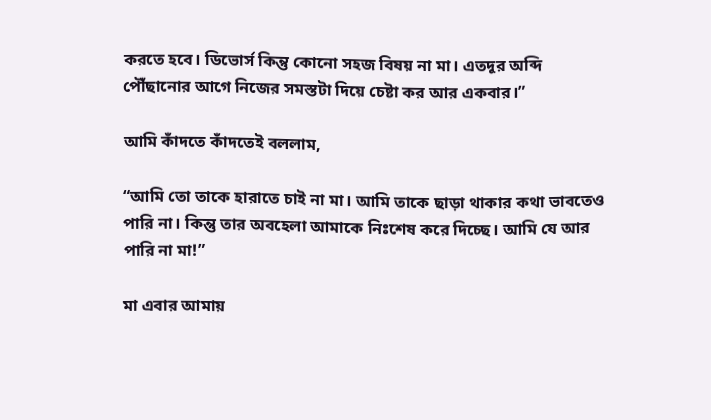করতে হবে। ডিভোর্স কিন্তু কোনো সহজ বিষয় না মা। এতদূর অব্দি পৌঁছানোর আগে নিজের সমস্তটা দিয়ে চেষ্টা কর আর একবার।”

আমি কাঁদতে কাঁদতেই বললাম,

“আমি তো তাকে হারাতে চাই না মা। আমি তাকে ছাড়া থাকার কথা ভাবতেও পারি না। কিন্তু তার অবহেলা আমাকে নিঃশেষ করে দিচ্ছে। আমি যে আর পারি না মা!”

মা এবার আমায়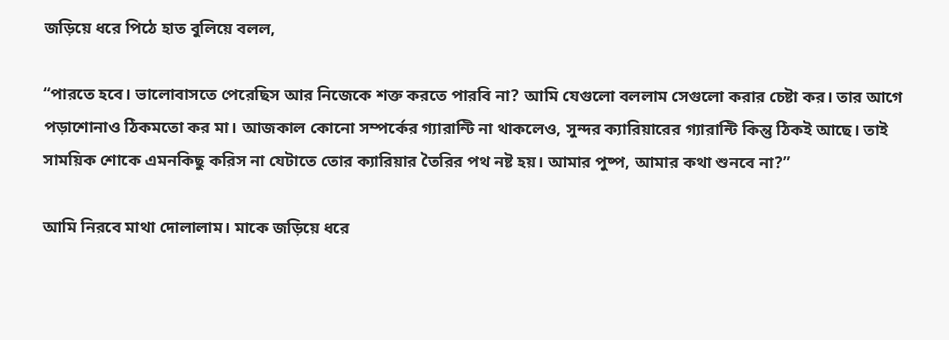জড়িয়ে ধরে পিঠে হাত বুলিয়ে বলল,

“পারতে হবে। ভালোবাসতে পেরেছিস আর নিজেকে শক্ত করতে পারবি না? আমি যেগুলো বললাম সেগুলো করার চেষ্টা কর। তার আগে পড়াশোনাও ঠিকমতো কর মা। আজকাল কোনো সম্পর্কের গ্যারান্টি না থাকলেও, সুন্দর ক্যারিয়ারের গ্যারান্টি কিন্তু ঠিকই আছে। তাই সাময়িক শোকে এমনকিছু করিস না যেটাতে তোর ক্যারিয়ার তৈরির পথ নষ্ট হয়। আমার পুষ্প, আমার কথা শুনবে না?”

আমি নিরবে মাথা দোলালাম। মাকে জড়িয়ে ধরে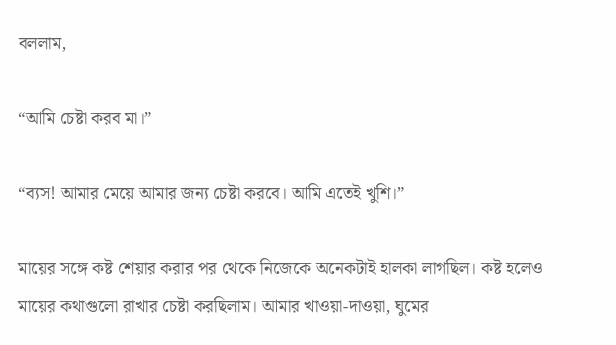বললাম,

“আমি চেষ্টা করব মা।”

“ব্যস! আমার মেয়ে আমার জন্য চেষ্টা করবে। আমি এতেই খুশি।”

মায়ের সঙ্গে কষ্ট শেয়ার করার পর থেকে নিজেকে অনেকটাই হালকা লাগছিল। কষ্ট হলেও মায়ের কথাগুলো রাখার চেষ্টা করছিলাম। আমার খাওয়া-দাওয়া, ঘুমের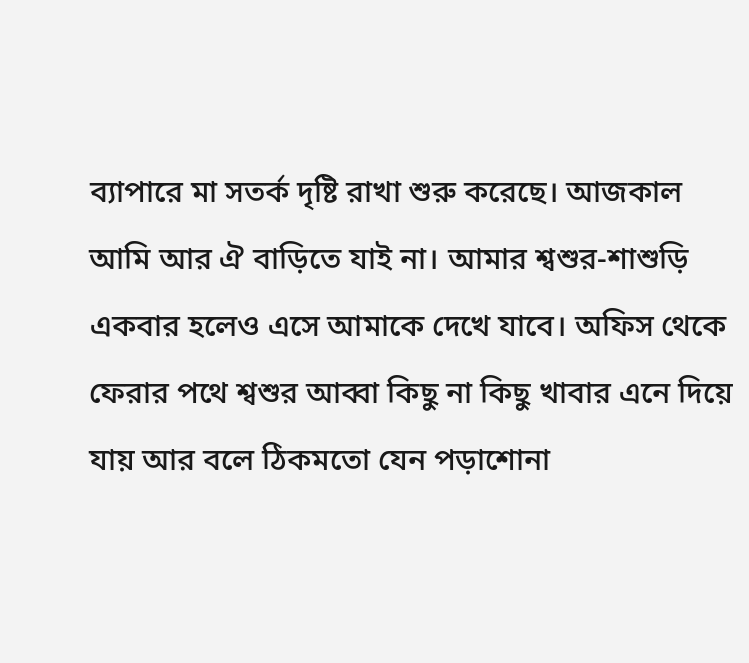ব্যাপারে মা সতর্ক দৃষ্টি রাখা শুরু করেছে। আজকাল আমি আর ঐ বাড়িতে যাই না। আমার শ্বশুর-শাশুড়ি একবার হলেও এসে আমাকে দেখে যাবে। অফিস থেকে ফেরার পথে শ্বশুর আব্বা কিছু না কিছু খাবার এনে দিয়ে যায় আর বলে ঠিকমতো যেন পড়াশোনা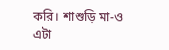করি। শাশুড়ি মা-ও এটা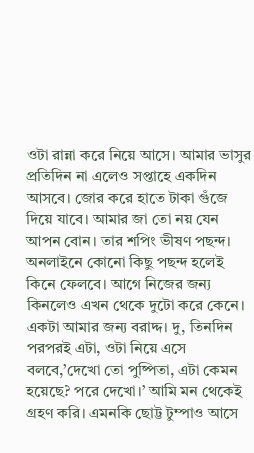ওটা রান্না করে নিয়ে আসে। আমার ভাসুর প্রতিদিন না এলেও সপ্তাহে একদিন আসবে। জোর করে হাতে টাকা গুঁজে দিয়ে যাবে। আমার জা তো নয় যেন আপন বোন। তার শপিং ভীষণ পছন্দ। অনলাইনে কোনো কিছু পছন্দ হলেই কিনে ফেলবে। আগে নিজের জন্য কিনলেও এখন থেকে দুটো করে কেনে। একটা আমার জন্য বরাদ্দ। দু, তিনদিন পরপরই এটা, ওটা নিয়ে এসে বলবে,’দেখো তো পুষ্পিতা, এটা কেমন হয়েছে? পরে দেখো।’ আমি মন থেকেই গ্রহণ করি। এমনকি ছোট্ট টুম্পাও আসে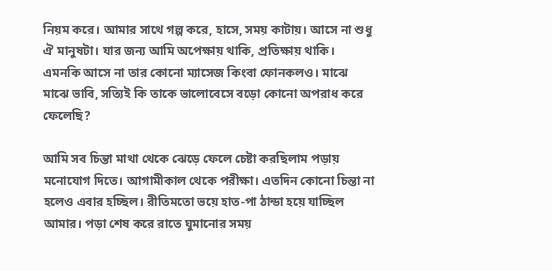নিয়ম করে। আমার সাথে গল্প করে, হাসে, সময় কাটায়। আসে না শুধু ঐ মানুষটা। যার জন্য আমি অপেক্ষায় থাকি, প্রতিক্ষায় থাকি। এমনকি আসে না তার কোনো ম্যাসেজ কিংবা ফোনকলও। মাঝে মাঝে ভাবি, সত্যিই কি তাকে ভালোবেসে বড়ো কোনো অপরাধ করে ফেলেছি?

আমি সব চিন্তা মাথা থেকে ঝেড়ে ফেলে চেষ্টা করছিলাম পড়ায় মনোযোগ দিতে। আগামীকাল থেকে পরীক্ষা। এতদিন কোনো চিন্তা না হলেও এবার হচ্ছিল। রীতিমতো ভয়ে হাত-পা ঠান্ডা হয়ে যাচ্ছিল আমার। পড়া শেষ করে রাতে ঘুমানোর সময়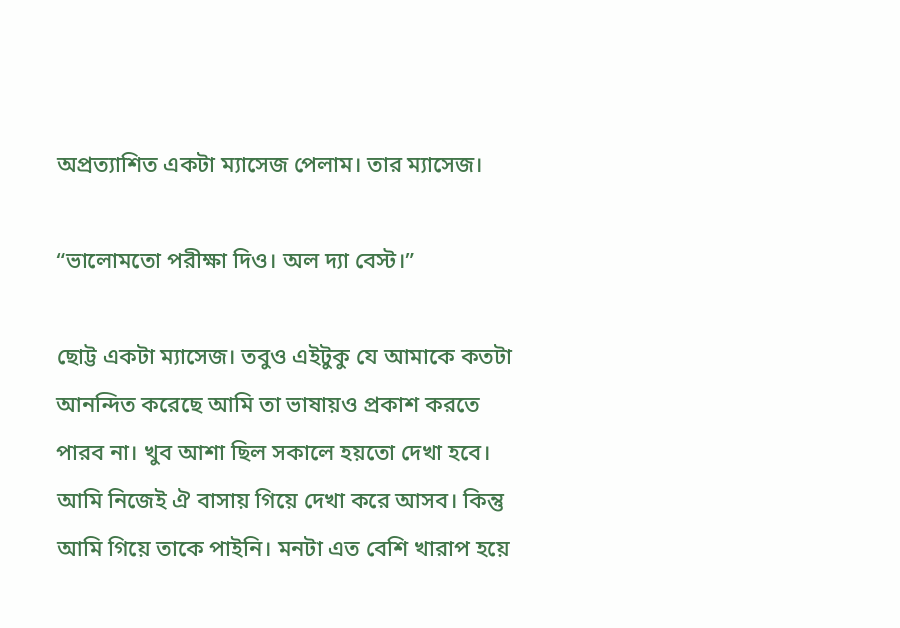অপ্রত্যাশিত একটা ম্যাসেজ পেলাম। তার ম্যাসেজ।

“ভালোমতো পরীক্ষা দিও। অল দ্যা বেস্ট।”

ছোট্ট একটা ম্যাসেজ। তবুও এইটুকু যে আমাকে কতটা আনন্দিত করেছে আমি তা ভাষায়ও প্রকাশ করতে পারব না। খুব আশা ছিল সকালে হয়তো দেখা হবে। আমি নিজেই ঐ বাসায় গিয়ে দেখা করে আসব। কিন্তু আমি গিয়ে তাকে পাইনি। মনটা এত বেশি খারাপ হয়ে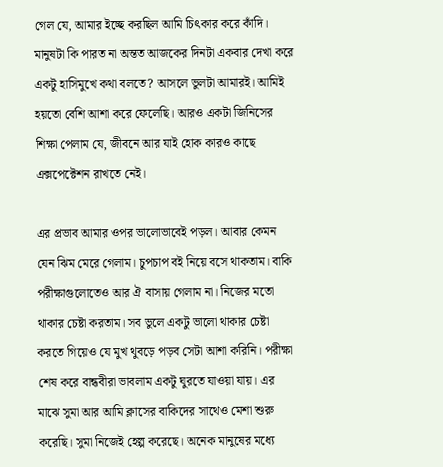গেল যে, আমার ইচ্ছে করছিল আমি চিৎকার করে কাঁদি। মানুষটা কি পারত না অন্তত আজকের দিনটা একবার দেখা করে একটু হাসিমুখে কথা বলতে? আসলে ভুলটা আমারই। আমিই হয়তো বেশি আশা করে ফেলেছি। আরও একটা জিনিসের শিক্ষা পেলাম যে, জীবনে আর যাই হোক কারও কাছে এক্সপেক্টেশন রাখতে নেই।

এর প্রভাব আমার ওপর ভালোভাবেই পড়ল। আবার কেমন যেন ঝিম মেরে গেলাম। চুপচাপ বই নিয়ে বসে থাকতাম। বাকি পরীক্ষাগুলোতেও আর ঐ বাসায় গেলাম না। নিজের মতো থাকার চেষ্টা করতাম। সব ভুলে একটু ভালো থাকার চেষ্টা করতে গিয়েও যে মুখ থুবড়ে পড়ব সেটা আশা করিনি। পরীক্ষা শেষ করে বান্ধবীরা ভাবলাম একটু ঘুরতে যাওয়া যায়। এর মাঝে সুমা আর আমি ক্লাসের বাকিদের সাথেও মেশা শুরু করেছি। সুমা নিজেই হেল্প করেছে। অনেক মানুষের মধ্যে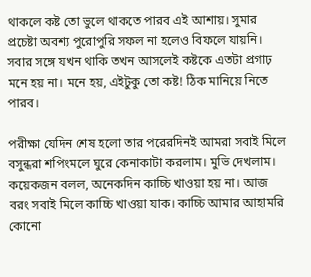থাকলে কষ্ট তো ভুলে থাকতে পারব এই আশায়। সুমার প্রচেষ্টা অবশ্য পুরোপুরি সফল না হলেও বিফলে যায়নি। সবার সঙ্গে যখন থাকি তখন আসলেই কষ্টকে এতটা প্রগাঢ় মনে হয় না। মনে হয়, এইটুকু তো কষ্ট! ঠিক মানিয়ে নিতে পারব।

পরীক্ষা যেদিন শেষ হলো তার পরেরদিনই আমরা সবাই মিলে বসুন্ধরা শপিংমলে ঘুরে কেনাকাটা করলাম। মুভি দেখলাম। কয়েকজন বলল, অনেকদিন কাচ্চি খাওয়া হয় না। আজ বরং সবাই মিলে কাচ্চি খাওয়া যাক। কাচ্চি আমার আহামরি কোনো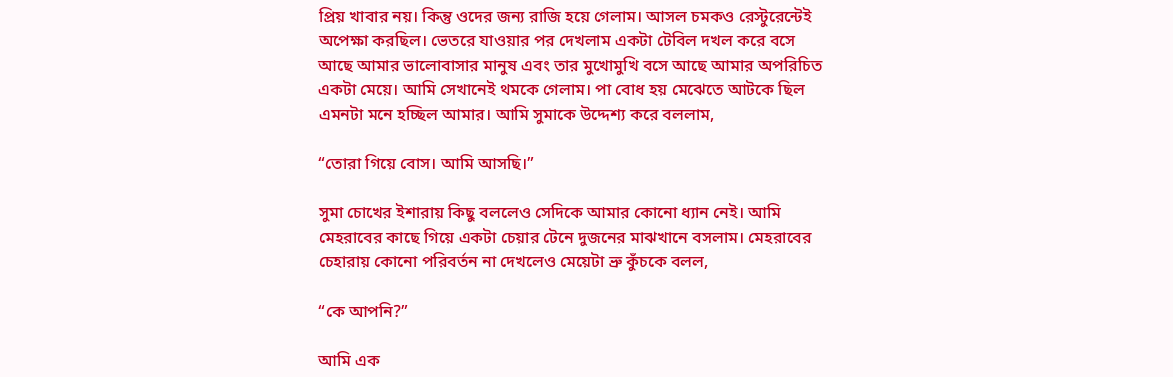প্রিয় খাবার নয়। কিন্তু ওদের জন্য রাজি হয়ে গেলাম। আসল চমকও রেস্টুরেন্টেই অপেক্ষা করছিল। ভেতরে যাওয়ার পর দেখলাম একটা টেবিল দখল করে বসে আছে আমার ভালোবাসার মানুষ এবং তার মুখোমুখি বসে আছে আমার অপরিচিত একটা মেয়ে। আমি সেখানেই থমকে গেলাম। পা বোধ হয় মেঝেতে আটকে ছিল এমনটা মনে হচ্ছিল আমার। আমি সুমাকে উদ্দেশ্য করে বললাম,

“তোরা গিয়ে বোস। আমি আসছি।”

সুমা চোখের ইশারায় কিছু বললেও সেদিকে আমার কোনো ধ্যান নেই। আমি মেহরাবের কাছে গিয়ে একটা চেয়ার টেনে দুজনের মাঝখানে বসলাম। মেহরাবের চেহারায় কোনো পরিবর্তন না দেখলেও মেয়েটা ভ্রু কুঁচকে বলল,

“কে আপনি?”

আমি এক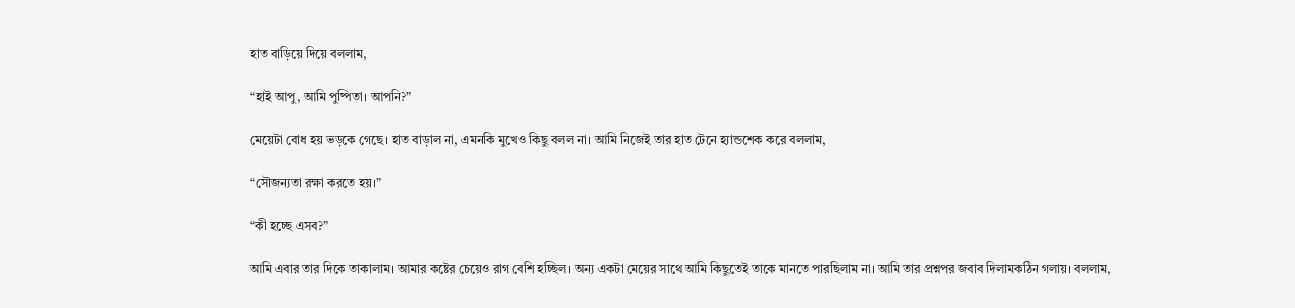হাত বাড়িয়ে দিয়ে বললাম,

“হাই আপু, আমি পুষ্পিতা। আপনি?”

মেয়েটা বোধ হয় ভড়কে গেছে। হাত বাড়াল না, এমনকি মুখেও কিছু বলল না। আমি নিজেই তার হাত টেনে হ্যান্ডশেক করে বললাম,

“সৌজন্যতা রক্ষা করতে হয়।”

“কী হচ্ছে এসব?”

আমি এবার তার দিকে তাকালাম। আমার কষ্টের চেয়েও রাগ বেশি হচ্ছিল। অন্য একটা মেয়ের সাথে আমি কিছুতেই তাকে মানতে পারছিলাম না। আমি তার প্রশ্নপর জবাব দিলামকঠিন গলায়। বললাম,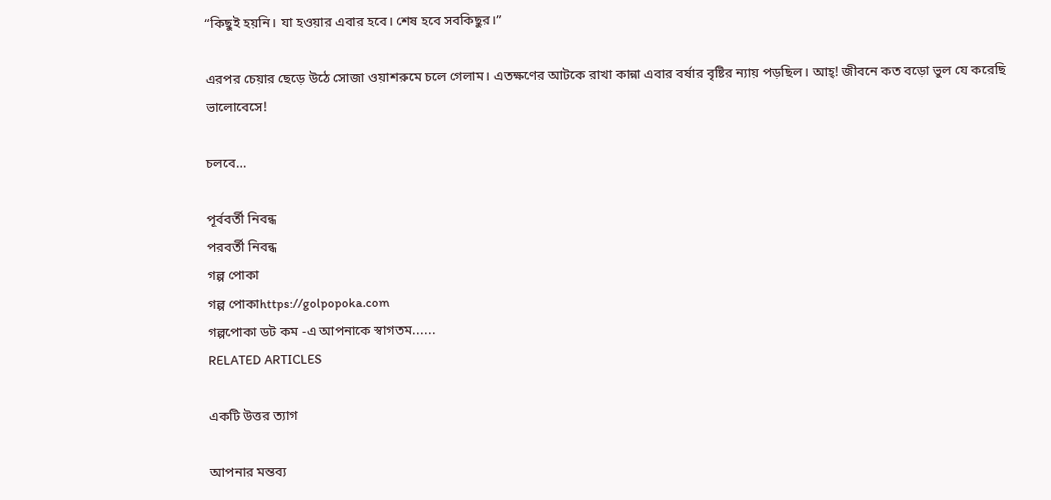“কিছুই হয়নি। যা হওয়ার এবার হবে। শেষ হবে সবকিছুর।”

এরপর চেয়ার ছেড়ে উঠে সোজা ওয়াশরুমে চলে গেলাম। এতক্ষণের আটকে রাখা কান্না এবার বর্ষার বৃষ্টির ন্যায় পড়ছিল। আহ্! জীবনে কত বড়ো ভুল যে করেছি ভালোবেসে!

চলবে…

পূর্ববর্তী নিবন্ধ
পরবর্তী নিবন্ধ
গল্প পোকা
গল্প পোকাhttps://golpopoka.com
গল্পপোকা ডট কম -এ আপনাকে স্বাগতম......
RELATED ARTICLES

একটি উত্তর ত্যাগ

আপনার মন্তব্য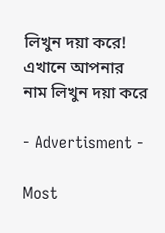লিখুন দয়া করে!
এখানে আপনার নাম লিখুন দয়া করে

- Advertisment -

Most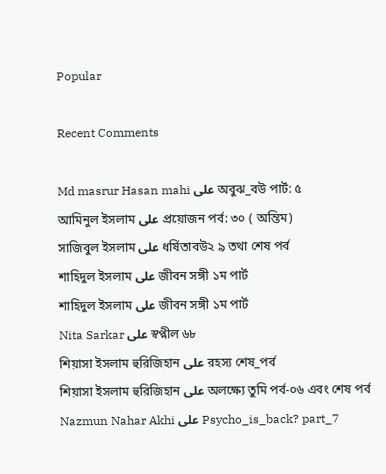Popular

Recent Comments

Md masrur Hasan mahi على অবুঝ_বউ পার্ট: ৫
আমিনুল ইসলাম على প্রয়োজন পর্ব: ৩০ ( অন্তিম)
সাজিবুল ইসলাম على ধর্ষিতাবউ২ ৯ তথা শেষ পর্ব
শাহিদুল ইসলাম على জীবন সঙ্গী ১ম পার্ট
শাহিদুল ইসলাম على জীবন সঙ্গী ১ম পার্ট
Nita Sarkar على স্বপ্নীল ৬৮
শিয়াসা ইসলাম হুরিজিহান على রহস্য শেষ_পর্ব
শিয়াসা ইসলাম হুরিজিহান على অলক্ষ্যে তুমি পর্ব-০৬ এবং শেষ পর্ব
Nazmun Nahar Akhi على Psycho_is_back? part_7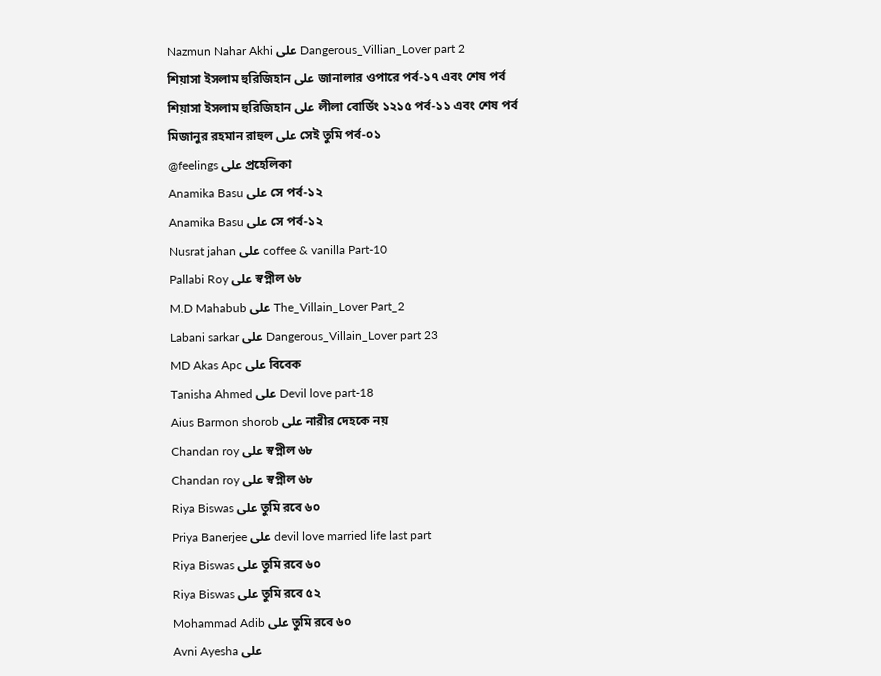Nazmun Nahar Akhi على Dangerous_Villian_Lover part 2
শিয়াসা ইসলাম হুরিজিহান على জানালার ওপারে পর্ব-১৭ এবং শেষ পর্ব
শিয়াসা ইসলাম হুরিজিহান على লীলা বোর্ডিং ১২১৫ পর্ব-১১ এবং শেষ পর্ব
মিজানুর রহমান রাহুল على সেই তুমি পর্ব-০১
@feelings على প্রহেলিকা
Anamika Basu على সে পর্ব-১২
Anamika Basu على সে পর্ব-১২
Nusrat jahan على coffee & vanilla Part-10
Pallabi Roy على স্বপ্নীল ৬৮
M.D Mahabub على The_Villain_Lover Part_2
Labani sarkar على Dangerous_Villain_Lover part 23
MD Akas Apc على বিবেক
Tanisha Ahmed على Devil love part-18
Aius Barmon shorob على নারীর দেহকে নয়
Chandan roy على স্বপ্নীল ৬৮
Chandan roy على স্বপ্নীল ৬৮
Riya Biswas على তুমি রবে ৬০
Priya Banerjee على devil love married life last part
Riya Biswas على তুমি রবে ৬০
Riya Biswas على তুমি রবে ৫২
Mohammad Adib على তুমি রবে ৬০
Avni Ayesha على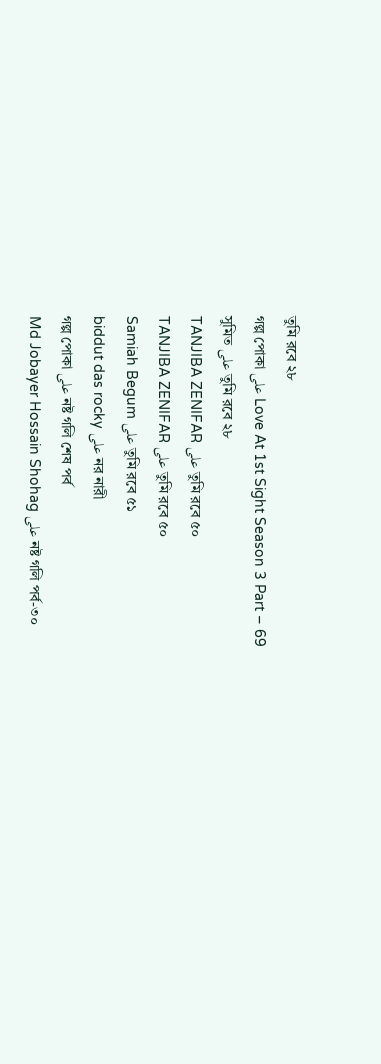তুমি রবে ২৮
গল্প পোকা على Love At 1st Sight Season 3 Part – 69
সুমিত على তুমি রবে ২৮
TANJIBA ZENIFAR على তুমি রবে ৫০
TANJIBA ZENIFAR على তুমি রবে ৫০
Samiah Begum على তুমি রবে ৫১
biddut das rocky على নর নারী
গল্প পোকা على নষ্ট গলি শেষ পর্ব
Md Jobayer Hossain Shohag على নষ্ট গলি পর্ব-৩০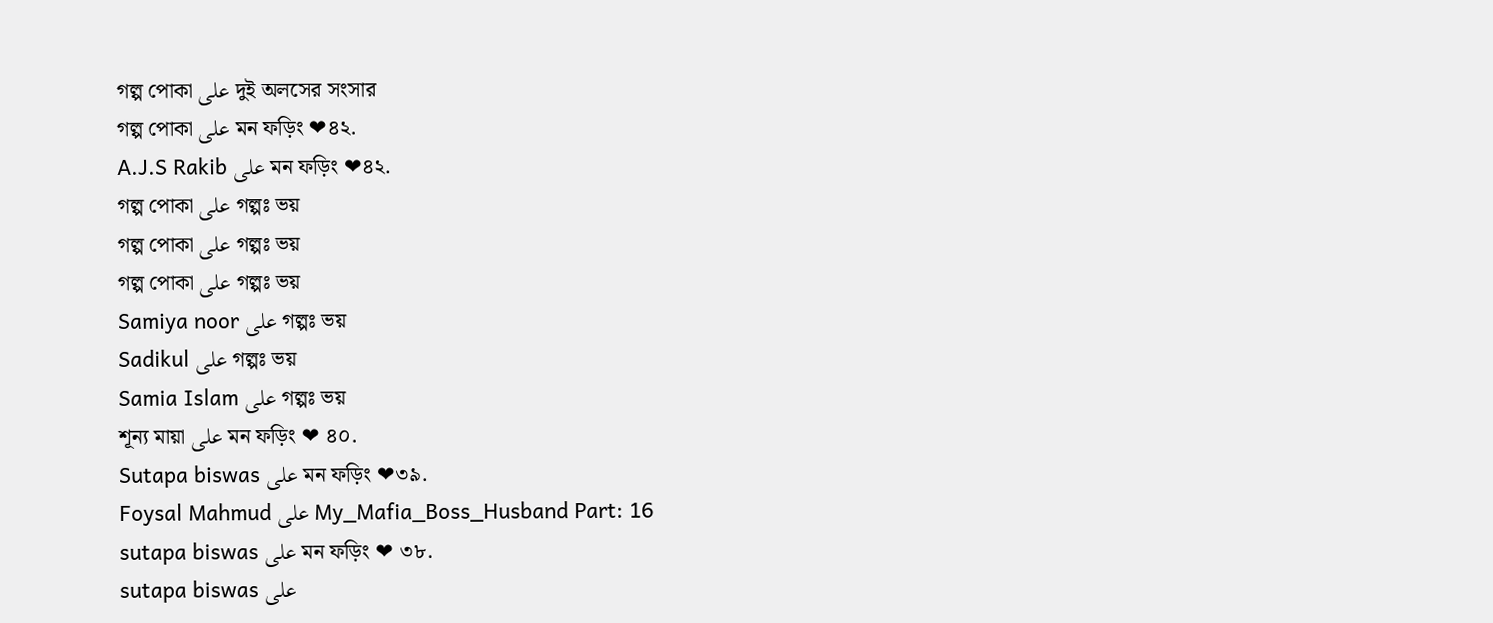গল্প পোকা على দুই অলসের সংসার
গল্প পোকা على মন ফড়িং ❤৪২.
A.J.S Rakib على মন ফড়িং ❤৪২.
গল্প পোকা على গল্পঃ ভয়
গল্প পোকা على গল্পঃ ভয়
গল্প পোকা على গল্পঃ ভয়
Samiya noor على গল্পঃ ভয়
Sadikul على গল্পঃ ভয়
Samia Islam على গল্পঃ ভয়
শূন্য মায়া على মন ফড়িং ❤ ৪০.
Sutapa biswas على মন ফড়িং ❤৩৯.
Foysal Mahmud على My_Mafia_Boss_Husband Part: 16
sutapa biswas على মন ফড়িং ❤ ৩৮.
sutapa biswas على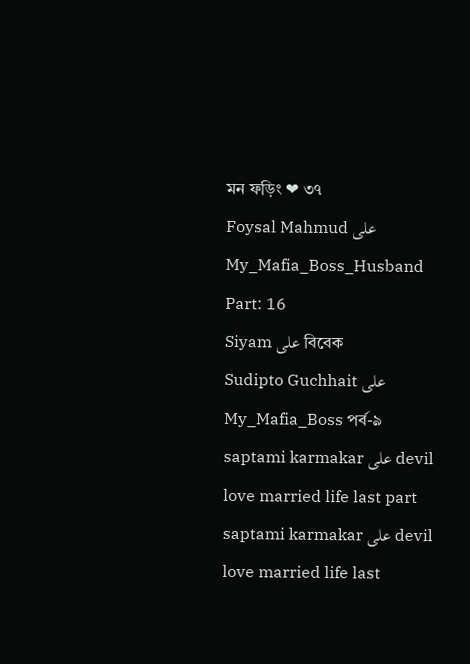মন ফড়িং ❤ ৩৭
Foysal Mahmud على My_Mafia_Boss_Husband Part: 16
Siyam على বিবেক
Sudipto Guchhait على My_Mafia_Boss পর্ব-৯
saptami karmakar على devil love married life last part
saptami karmakar على devil love married life last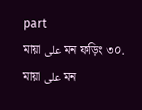part
মায়া على মন ফড়িং ৩০.
মায়া على মন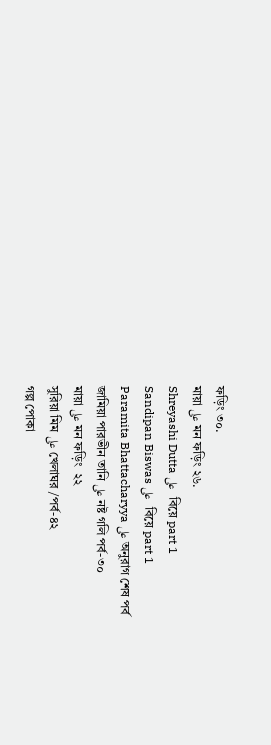ফড়িং ৩০.
মায়া على মন ফড়িং ২৬.
Shreyashi Dutta على  বিয়ে part 1
Sandipan Biswas على  বিয়ে part 1
Paramita Bhattacharyya على অনুরাগ শেষ পর্ব
জামিয়া পারভীন তানি على নষ্ট গলি পর্ব-৩০
মায়া على মন ফড়িং  ২২
সুরিয়া মিম على খেলাঘর /পর্ব-৪২
গল্প পোকা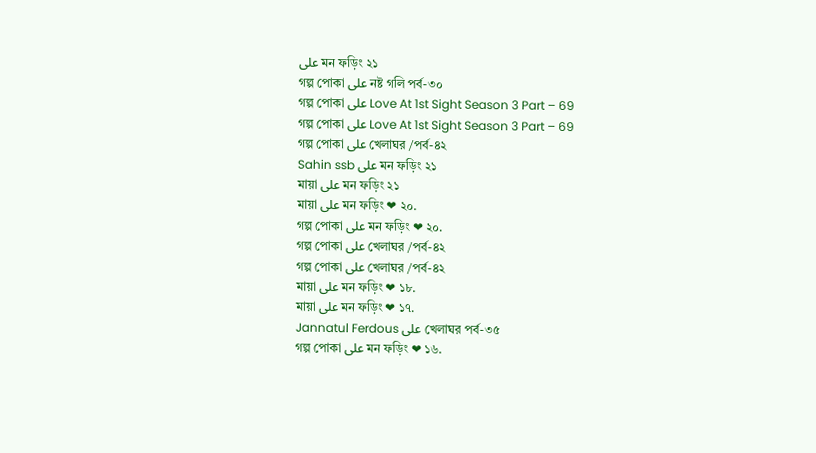على মন ফড়িং ২১
গল্প পোকা على নষ্ট গলি পর্ব-৩০
গল্প পোকা على Love At 1st Sight Season 3 Part – 69
গল্প পোকা على Love At 1st Sight Season 3 Part – 69
গল্প পোকা على খেলাঘর /পর্ব-৪২
Sahin ssb على মন ফড়িং ২১
মায়া على মন ফড়িং ২১
মায়া على মন ফড়িং ❤ ২০.
গল্প পোকা على মন ফড়িং ❤ ২০.
গল্প পোকা على খেলাঘর /পর্ব-৪২
গল্প পোকা على খেলাঘর /পর্ব-৪২
মায়া على মন ফড়িং ❤ ১৮.
মায়া على মন ফড়িং ❤ ১৭.
Jannatul Ferdous على খেলাঘর পর্ব-৩৫
গল্প পোকা على মন ফড়িং ❤ ১৬.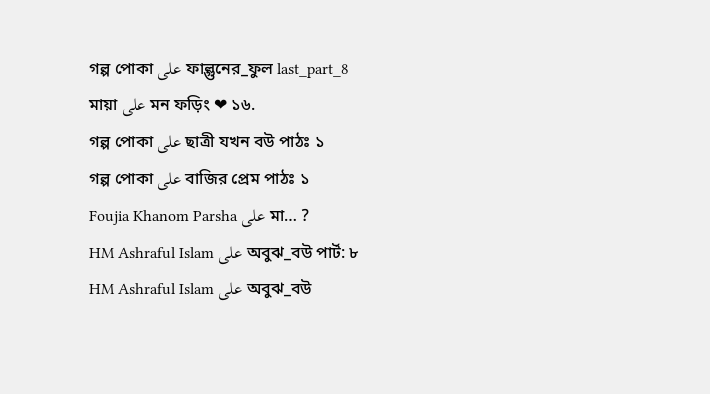গল্প পোকা على ফাল্গুনের_ফুল last_part_8
মায়া على মন ফড়িং ❤ ১৬.
গল্প পোকা على ছাত্রী যখন বউ পাঠঃ ১
গল্প পোকা على বাজির প্রেম পাঠঃ ১
Foujia Khanom Parsha على মা… ?
HM Ashraful Islam على অবুঝ_বউ পার্ট: ৮
HM Ashraful Islam على অবুঝ_বউ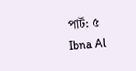পার্ট: ৫
Ibna Al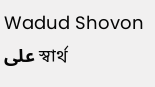Wadud Shovon على স্বার্থ